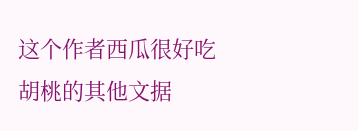这个作者西瓜很好吃胡桃的其他文据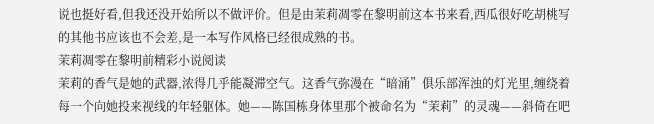说也挺好看,但我还没开始所以不做评价。但是由茉莉凋零在黎明前这本书来看,西瓜很好吃胡桃写的其他书应该也不会差,是一本写作风格已经很成熟的书。
茉莉凋零在黎明前精彩小说阅读
茉莉的香气是她的武器,浓得几乎能凝滞空气。这香气弥漫在“暗涌”俱乐部浑浊的灯光里,缠绕着每一个向她投来视线的年轻躯体。她——陈国栋身体里那个被命名为“茉莉”的灵魂——斜倚在吧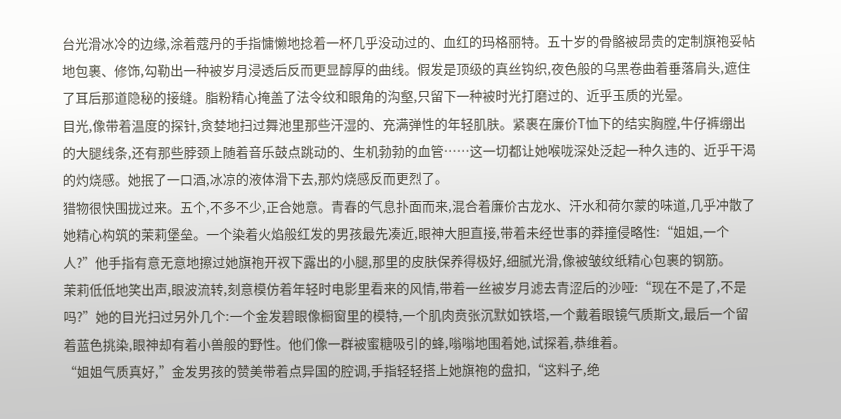台光滑冰冷的边缘,涂着蔻丹的手指慵懒地捻着一杯几乎没动过的、血红的玛格丽特。五十岁的骨骼被昂贵的定制旗袍妥帖地包裹、修饰,勾勒出一种被岁月浸透后反而更显醇厚的曲线。假发是顶级的真丝钩织,夜色般的乌黑卷曲着垂落肩头,遮住了耳后那道隐秘的接缝。脂粉精心掩盖了法令纹和眼角的沟壑,只留下一种被时光打磨过的、近乎玉质的光晕。
目光,像带着温度的探针,贪婪地扫过舞池里那些汗湿的、充满弹性的年轻肌肤。紧裹在廉价T恤下的结实胸膛,牛仔裤绷出的大腿线条,还有那些脖颈上随着音乐鼓点跳动的、生机勃勃的血管……这一切都让她喉咙深处泛起一种久违的、近乎干渴的灼烧感。她抿了一口酒,冰凉的液体滑下去,那灼烧感反而更烈了。
猎物很快围拢过来。五个,不多不少,正合她意。青春的气息扑面而来,混合着廉价古龙水、汗水和荷尔蒙的味道,几乎冲散了她精心构筑的茉莉堡垒。一个染着火焰般红发的男孩最先凑近,眼神大胆直接,带着未经世事的莽撞侵略性:“姐姐,一个人?”他手指有意无意地擦过她旗袍开衩下露出的小腿,那里的皮肤保养得极好,细腻光滑,像被皱纹纸精心包裹的钢筋。
茉莉低低地笑出声,眼波流转,刻意模仿着年轻时电影里看来的风情,带着一丝被岁月滤去青涩后的沙哑:“现在不是了,不是吗?”她的目光扫过另外几个:一个金发碧眼像橱窗里的模特,一个肌肉贲张沉默如铁塔,一个戴着眼镜气质斯文,最后一个留着蓝色挑染,眼神却有着小兽般的野性。他们像一群被蜜糖吸引的蜂,嗡嗡地围着她,试探着,恭维着。
“姐姐气质真好,”金发男孩的赞美带着点异国的腔调,手指轻轻搭上她旗袍的盘扣,“这料子,绝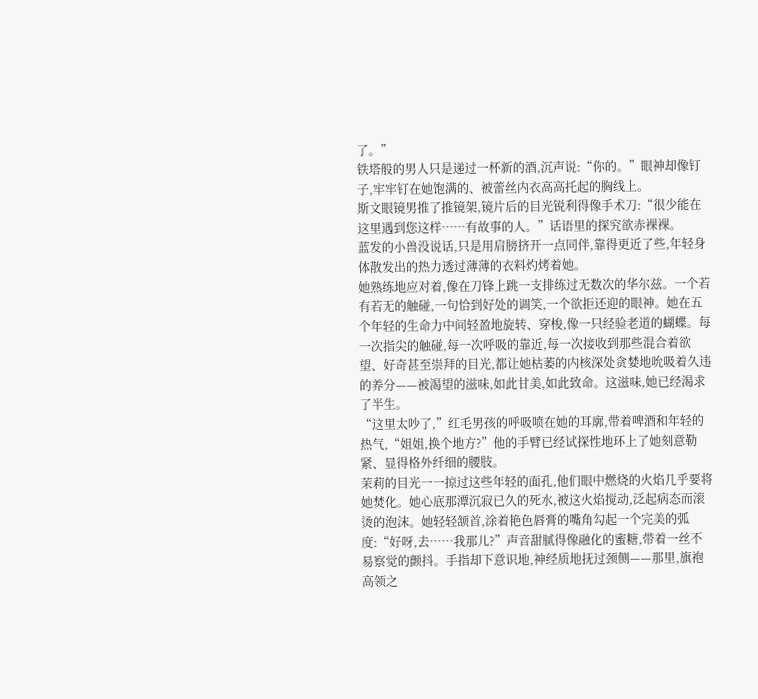了。”
铁塔般的男人只是递过一杯新的酒,沉声说:“你的。”眼神却像钉子,牢牢钉在她饱满的、被蕾丝内衣高高托起的胸线上。
斯文眼镜男推了推镜架,镜片后的目光锐利得像手术刀:“很少能在这里遇到您这样……有故事的人。”话语里的探究欲赤裸裸。
蓝发的小兽没说话,只是用肩膀挤开一点同伴,靠得更近了些,年轻身体散发出的热力透过薄薄的衣料灼烤着她。
她熟练地应对着,像在刀锋上跳一支排练过无数次的华尔兹。一个若有若无的触碰,一句恰到好处的调笑,一个欲拒还迎的眼神。她在五个年轻的生命力中间轻盈地旋转、穿梭,像一只经验老道的蝴蝶。每一次指尖的触碰,每一次呼吸的靠近,每一次接收到那些混合着欲望、好奇甚至崇拜的目光,都让她枯萎的内核深处贪婪地吮吸着久违的养分——被渴望的滋味,如此甘美,如此致命。这滋味,她已经渴求了半生。
“这里太吵了,”红毛男孩的呼吸喷在她的耳廓,带着啤酒和年轻的热气,“姐姐,换个地方?”他的手臂已经试探性地环上了她刻意勒紧、显得格外纤细的腰肢。
茉莉的目光一一掠过这些年轻的面孔,他们眼中燃烧的火焰几乎要将她焚化。她心底那潭沉寂已久的死水,被这火焰搅动,泛起病态而滚烫的泡沫。她轻轻颔首,涂着艳色唇膏的嘴角勾起一个完美的弧度:“好呀,去……我那儿?”声音甜腻得像融化的蜜糖,带着一丝不易察觉的颤抖。手指却下意识地,神经质地抚过颈侧——那里,旗袍高领之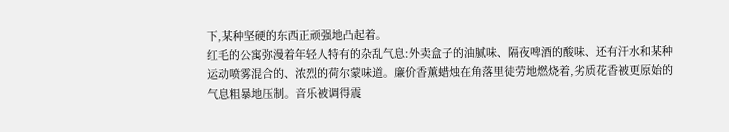下,某种坚硬的东西正顽强地凸起着。
红毛的公寓弥漫着年轻人特有的杂乱气息:外卖盒子的油腻味、隔夜啤酒的酸味、还有汗水和某种运动喷雾混合的、浓烈的荷尔蒙味道。廉价香薰蜡烛在角落里徒劳地燃烧着,劣质花香被更原始的气息粗暴地压制。音乐被调得震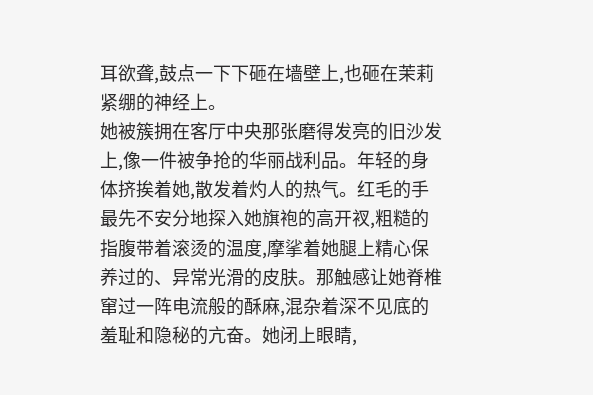耳欲聋,鼓点一下下砸在墙壁上,也砸在茉莉紧绷的神经上。
她被簇拥在客厅中央那张磨得发亮的旧沙发上,像一件被争抢的华丽战利品。年轻的身体挤挨着她,散发着灼人的热气。红毛的手最先不安分地探入她旗袍的高开衩,粗糙的指腹带着滚烫的温度,摩挲着她腿上精心保养过的、异常光滑的皮肤。那触感让她脊椎窜过一阵电流般的酥麻,混杂着深不见底的羞耻和隐秘的亢奋。她闭上眼睛,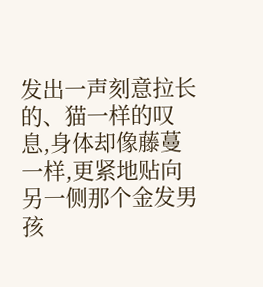发出一声刻意拉长的、猫一样的叹息,身体却像藤蔓一样,更紧地贴向另一侧那个金发男孩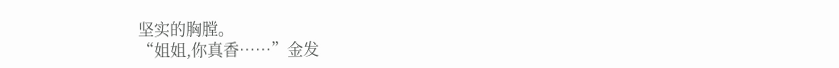坚实的胸膛。
“姐姐,你真香……”金发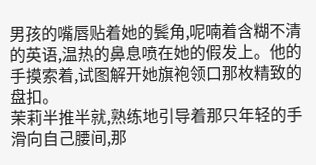男孩的嘴唇贴着她的鬓角,呢喃着含糊不清的英语,温热的鼻息喷在她的假发上。他的手摸索着,试图解开她旗袍领口那枚精致的盘扣。
茉莉半推半就,熟练地引导着那只年轻的手滑向自己腰间,那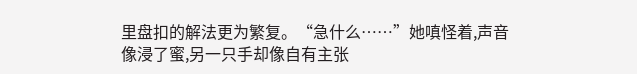里盘扣的解法更为繁复。“急什么……”她嗔怪着,声音像浸了蜜,另一只手却像自有主张